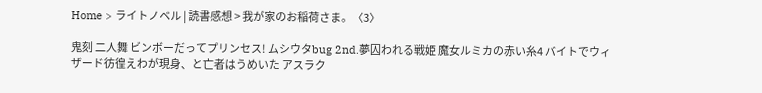Home > ライトノベル | 読書感想 > 我が家のお稲荷さま。〈3〉

鬼刻 二人舞 ビンボーだってプリンセス! ムシウタbug 2nd.夢囚われる戦姫 魔女ルミカの赤い糸4 バイトでウィザード彷徨えわが現身、と亡者はうめいた アスラク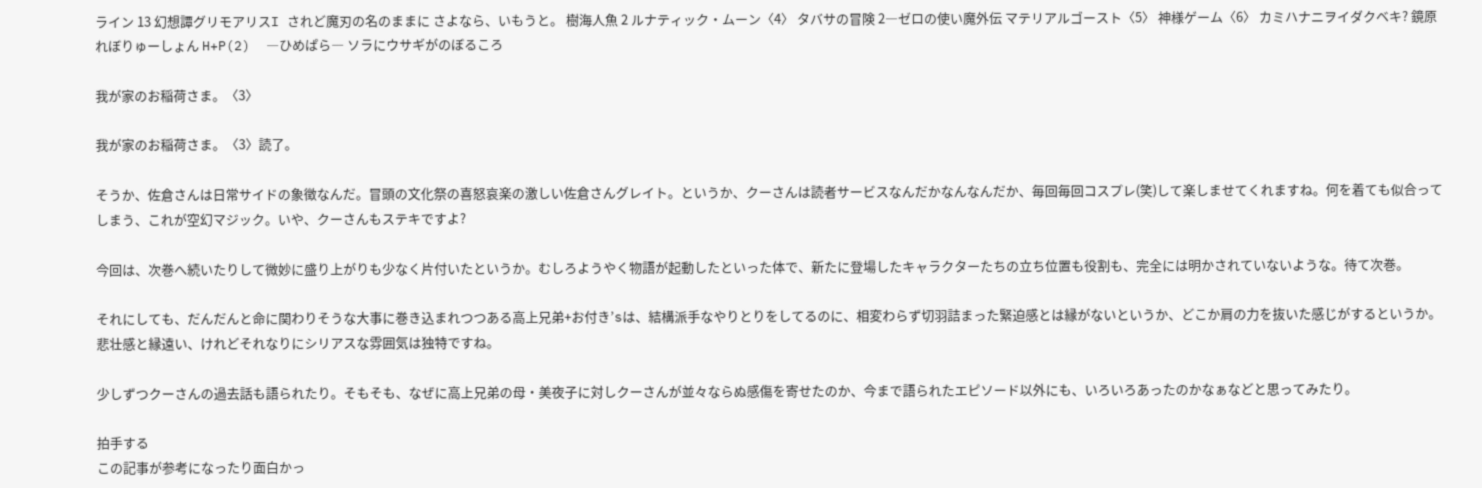ライン 13 幻想譚グリモアリスI されど魔刃の名のままに さよなら、いもうと。 樹海人魚 2 ルナティック・ムーン〈4〉 タバサの冒険 2―ゼロの使い魔外伝 マテリアルゴースト〈5〉 神様ゲーム〈6〉 カミハナニヲイダクベキ? 鏡原れぼりゅーしょん H+P(2)  ―ひめぱら― ソラにウサギがのぼるころ

我が家のお稲荷さま。〈3〉

我が家のお稲荷さま。〈3〉読了。

そうか、佐倉さんは日常サイドの象徴なんだ。冒頭の文化祭の喜怒哀楽の激しい佐倉さんグレイト。というか、クーさんは読者サービスなんだかなんなんだか、毎回毎回コスプレ(笑)して楽しませてくれますね。何を着ても似合ってしまう、これが空幻マジック。いや、クーさんもステキですよ?

今回は、次巻へ続いたりして微妙に盛り上がりも少なく片付いたというか。むしろようやく物語が起動したといった体で、新たに登場したキャラクターたちの立ち位置も役割も、完全には明かされていないような。待て次巻。

それにしても、だんだんと命に関わりそうな大事に巻き込まれつつある高上兄弟+お付き’sは、結構派手なやりとりをしてるのに、相変わらず切羽詰まった緊迫感とは縁がないというか、どこか肩の力を抜いた感じがするというか。悲壮感と縁遠い、けれどそれなりにシリアスな雰囲気は独特ですね。

少しずつクーさんの過去話も語られたり。そもそも、なぜに高上兄弟の母・美夜子に対しクーさんが並々ならぬ感傷を寄せたのか、今まで語られたエピソード以外にも、いろいろあったのかなぁなどと思ってみたり。

拍手する
この記事が参考になったり面白かっ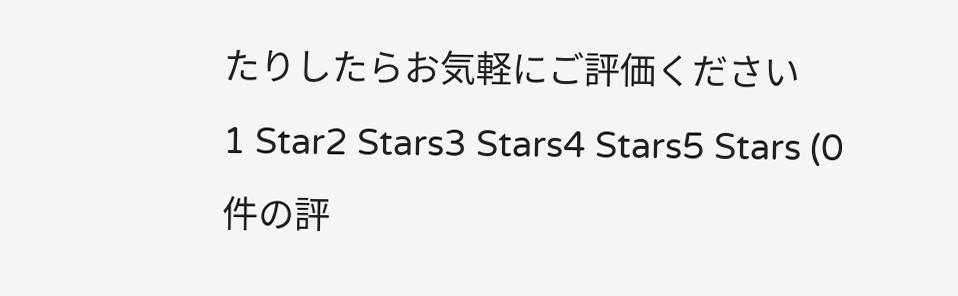たりしたらお気軽にご評価ください
1 Star2 Stars3 Stars4 Stars5 Stars (0 件の評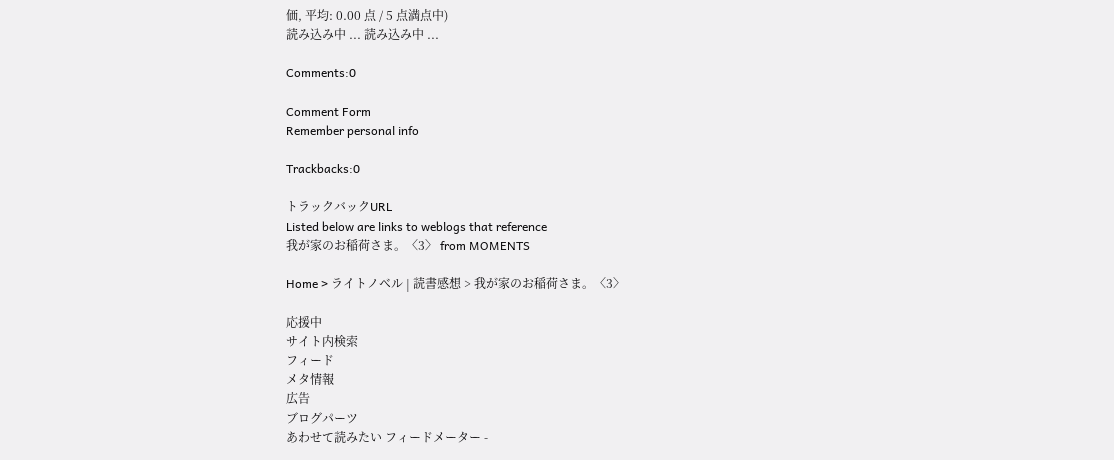価, 平均: 0.00 点 / 5 点満点中)
読み込み中 ... 読み込み中 ...

Comments:0

Comment Form
Remember personal info

Trackbacks:0

トラックバックURL
Listed below are links to weblogs that reference
我が家のお稲荷さま。〈3〉 from MOMENTS

Home > ライトノベル | 読書感想 > 我が家のお稲荷さま。〈3〉

応援中
サイト内検索
フィード
メタ情報
広告
ブログパーツ
あわせて読みたい フィードメーター -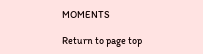MOMENTS

Return to page top